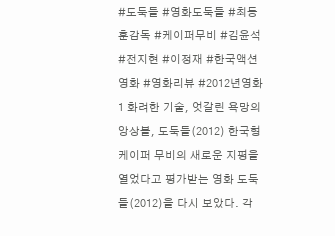#도둑들 #영화도둑들 #최동훈감독 #케이퍼무비 #김윤석 #전지현 #이정재 #한국액션영화 #영화리뷰 #2012년영화1 화려한 기술, 엇갈린 욕망의 앙상블, 도둑들(2012) 한국형 케이퍼 무비의 새로운 지평을 열었다고 평가받는 영화 도둑들(2012)을 다시 보았다. 각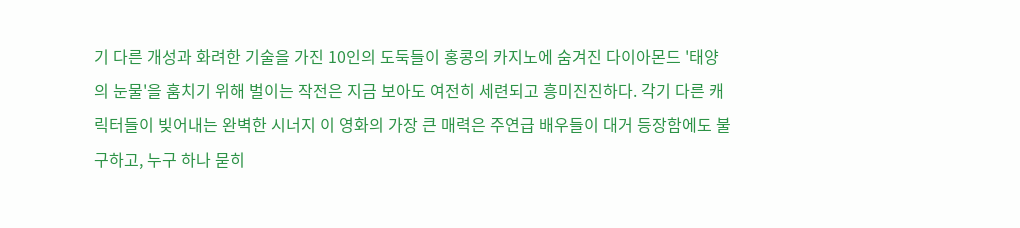기 다른 개성과 화려한 기술을 가진 10인의 도둑들이 홍콩의 카지노에 숨겨진 다이아몬드 '태양의 눈물'을 훔치기 위해 벌이는 작전은 지금 보아도 여전히 세련되고 흥미진진하다. 각기 다른 캐릭터들이 빚어내는 완벽한 시너지 이 영화의 가장 큰 매력은 주연급 배우들이 대거 등장함에도 불구하고, 누구 하나 묻히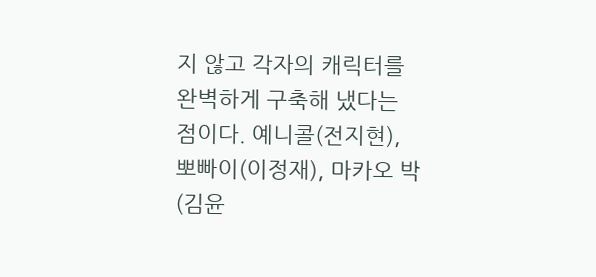지 않고 각자의 캐릭터를 완벽하게 구축해 냈다는 점이다. 예니콜(전지현), 뽀빠이(이정재), 마카오 박(김윤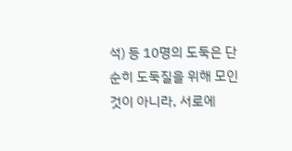석) 등 10명의 도둑은 단순히 도둑질을 위해 모인 것이 아니라, 서로에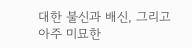대한 불신과 배신, 그리고 아주 미묘한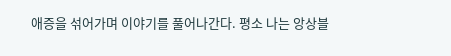애증을 섞어가며 이야기를 풀어나간다. 평소 나는 앙상블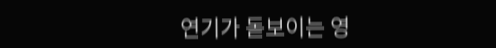연기가 돋보이는 영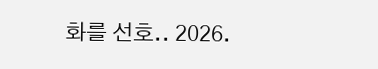화를 선호.. 2026.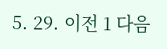5. 29. 이전 1 다음